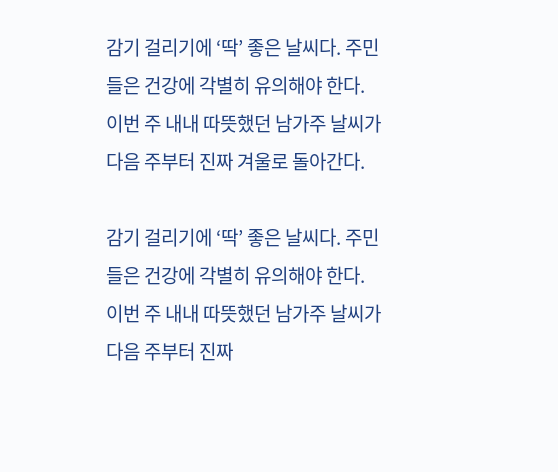감기 걸리기에 ‘딱’ 좋은 날씨다. 주민들은 건강에 각별히 유의해야 한다.
이번 주 내내 따뜻했던 남가주 날씨가 다음 주부터 진짜 겨울로 돌아간다.

감기 걸리기에 ‘딱’ 좋은 날씨다. 주민들은 건강에 각별히 유의해야 한다.
이번 주 내내 따뜻했던 남가주 날씨가 다음 주부터 진짜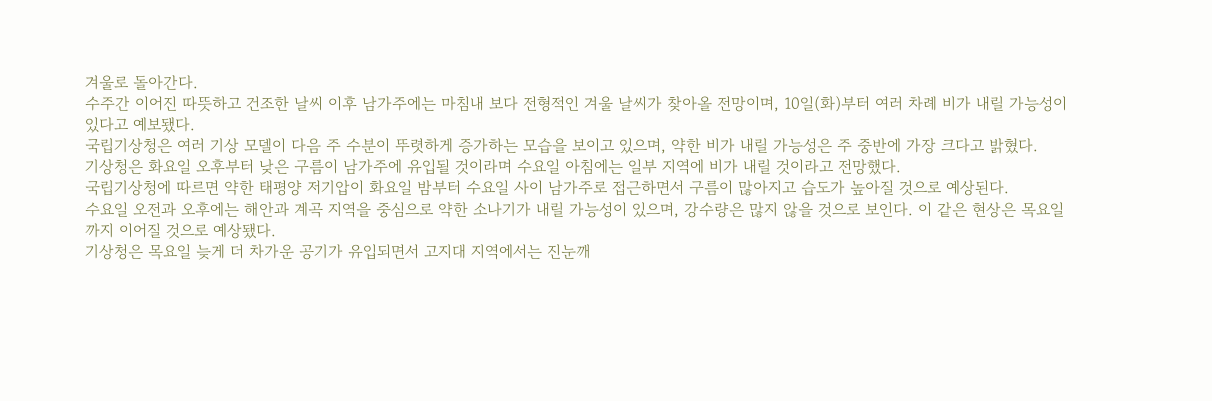겨울로 돌아간다.
수주간 이어진 따뜻하고 건조한 날씨 이후 남가주에는 마침내 보다 전형적인 겨울 날씨가 찾아올 전망이며, 10일(화)부터 여러 차례 비가 내릴 가능성이 있다고 예보됐다.
국립기상청은 여러 기상 모델이 다음 주 수분이 뚜렷하게 증가하는 모습을 보이고 있으며, 약한 비가 내릴 가능성은 주 중반에 가장 크다고 밝혔다.
기상청은 화요일 오후부터 낮은 구름이 남가주에 유입될 것이라며 수요일 아침에는 일부 지역에 비가 내릴 것이라고 전망했다.
국립기상청에 따르면 약한 태평양 저기압이 화요일 밤부터 수요일 사이 남가주로 접근하면서 구름이 많아지고 습도가 높아질 것으로 예상된다.
수요일 오전과 오후에는 해안과 계곡 지역을 중심으로 약한 소나기가 내릴 가능성이 있으며, 강수량은 많지 않을 것으로 보인다. 이 같은 현상은 목요일까지 이어질 것으로 예상됐다.
기상청은 목요일 늦게 더 차가운 공기가 유입되면서 고지대 지역에서는 진눈깨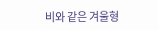비와 같은 겨울형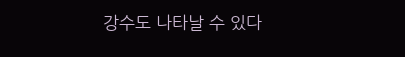강수도 나타날 수 있다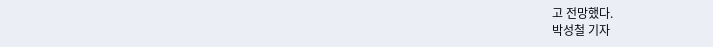고 전망했다.
박성철 기자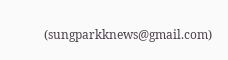(sungparkknews@gmail.com)